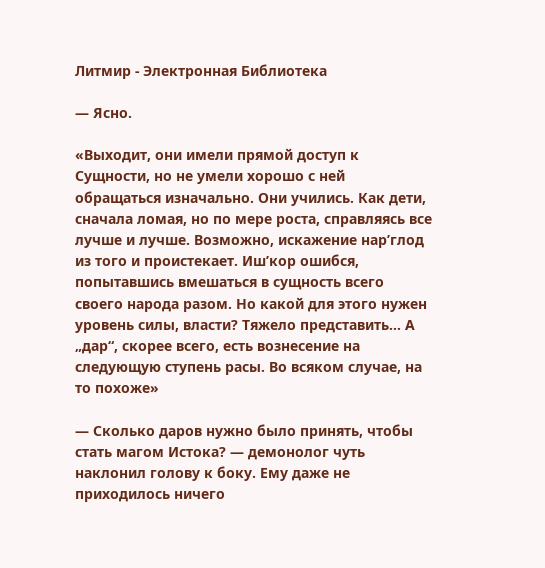Литмир - Электронная Библиотека

— Ясно.

«Выходит, они имели прямой доступ к Сущности, но не умели хорошо с ней обращаться изначально. Они учились. Как дети, сначала ломая, но по мере роста, справляясь все лучше и лучше. Возможно, искажение нар’глод из того и проистекает. Иш’кор ошибся, попытавшись вмешаться в сущность всего своего народа разом. Но какой для этого нужен уровень силы, власти? Тяжело представить… А „дар“, скорее всего, есть вознесение на следующую ступень расы. Во всяком случае, на то похоже»

— Сколько даров нужно было принять, чтобы стать магом Истока? — демонолог чуть наклонил голову к боку. Ему даже не приходилось ничего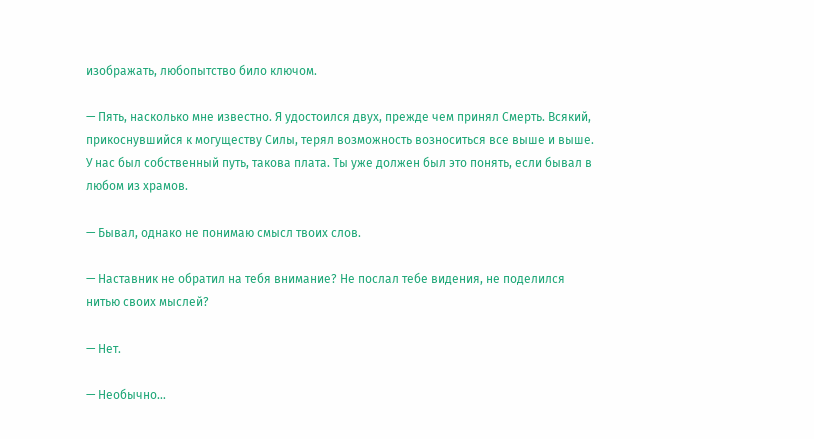изображать, любопытство било ключом.

— Пять, насколько мне известно. Я удостоился двух, прежде чем принял Смерть. Всякий, прикоснувшийся к могуществу Силы, терял возможность возноситься все выше и выше. У нас был собственный путь, такова плата. Ты уже должен был это понять, если бывал в любом из храмов.

— Бывал, однако не понимаю смысл твоих слов.

— Наставник не обратил на тебя внимание? Не послал тебе видения, не поделился нитью своих мыслей?

— Нет.

— Необычно…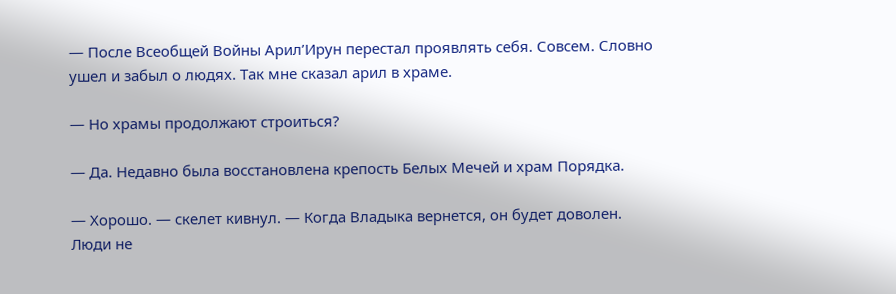— После Всеобщей Войны Арил’Ирун перестал проявлять себя. Совсем. Словно ушел и забыл о людях. Так мне сказал арил в храме.

— Но храмы продолжают строиться?

— Да. Недавно была восстановлена крепость Белых Мечей и храм Порядка.

— Хорошо. — скелет кивнул. — Когда Владыка вернется, он будет доволен. Люди не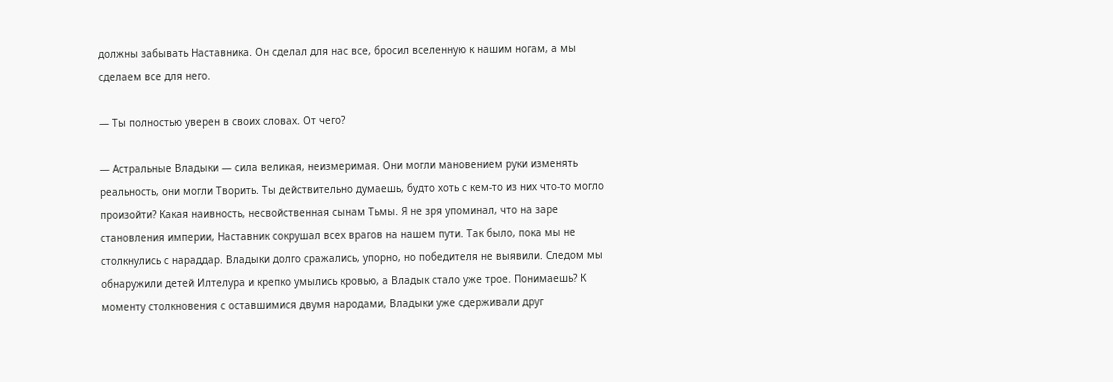должны забывать Наставника. Он сделал для нас все, бросил вселенную к нашим ногам, а мы сделаем все для него.

— Ты полностью уверен в своих словах. От чего?

— Астральные Владыки — сила великая, неизмеримая. Они могли мановением руки изменять реальность, они могли Творить. Ты действительно думаешь, будто хоть с кем-то из них что-то могло произойти? Какая наивность, несвойственная сынам Тьмы. Я не зря упоминал, что на заре становления империи, Наставник сокрушал всех врагов на нашем пути. Так было, пока мы не столкнулись с нараддар. Владыки долго сражались, упорно, но победителя не выявили. Следом мы обнаружили детей Илтелура и крепко умылись кровью, а Владык стало уже трое. Понимаешь? К моменту столкновения с оставшимися двумя народами, Владыки уже сдерживали друг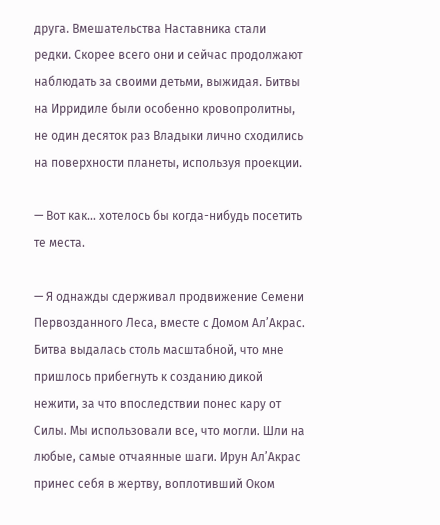друга. Вмешательства Наставника стали редки. Скорее всего они и сейчас продолжают наблюдать за своими детьми, выжидая. Битвы на Ирридиле были особенно кровопролитны, не один десяток раз Владыки лично сходились на поверхности планеты, используя проекции.

— Вот как… хотелось бы когда-нибудь посетить те места.

— Я однажды сдерживал продвижение Семени Первозданного Леса, вместе с Домом Ал’Акрас. Битва выдалась столь масштабной, что мне пришлось прибегнуть к созданию дикой нежити, за что впоследствии понес кару от Силы. Мы использовали все, что могли. Шли на любые, самые отчаянные шаги. Ирун Ал’Акрас принес себя в жертву, воплотивший Оком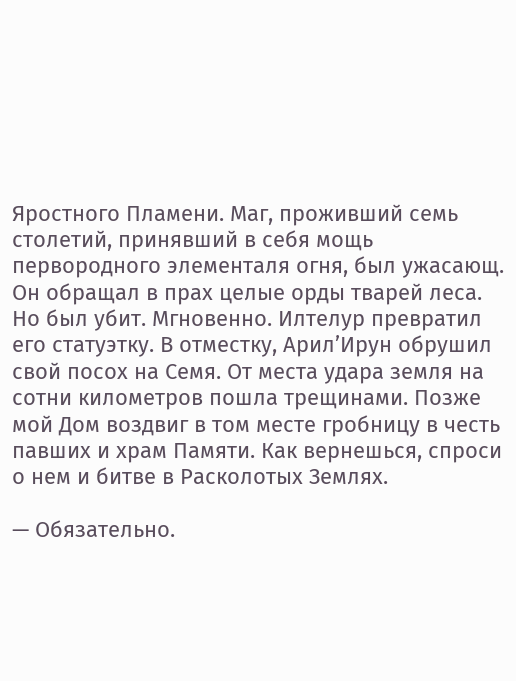Яростного Пламени. Маг, проживший семь столетий, принявший в себя мощь первородного элементаля огня, был ужасающ. Он обращал в прах целые орды тварей леса. Но был убит. Мгновенно. Илтелур превратил его статуэтку. В отместку, Арил’Ирун обрушил свой посох на Семя. От места удара земля на сотни километров пошла трещинами. Позже мой Дом воздвиг в том месте гробницу в честь павших и храм Памяти. Как вернешься, спроси о нем и битве в Расколотых Землях.

— Обязательно.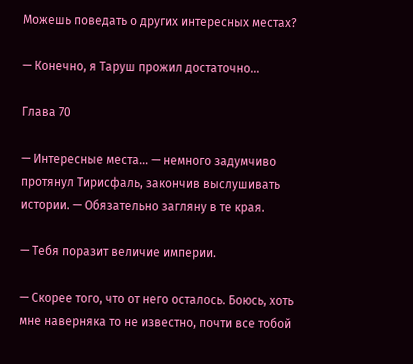Можешь поведать о других интересных местах?

— Конечно, я Таруш прожил достаточно…

Глава 70

— Интересные места… — немного задумчиво протянул Тирисфаль, закончив выслушивать истории. — Обязательно загляну в те края.

— Тебя поразит величие империи.

— Скорее того, что от него осталось. Боюсь, хоть мне наверняка то не известно, почти все тобой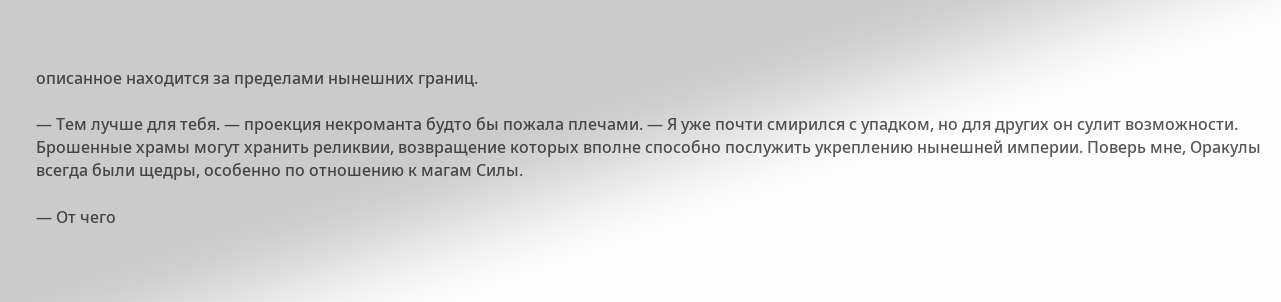описанное находится за пределами нынешних границ.

— Тем лучше для тебя. — проекция некроманта будто бы пожала плечами. — Я уже почти смирился с упадком, но для других он сулит возможности. Брошенные храмы могут хранить реликвии, возвращение которых вполне способно послужить укреплению нынешней империи. Поверь мне, Оракулы всегда были щедры, особенно по отношению к магам Силы.

— От чего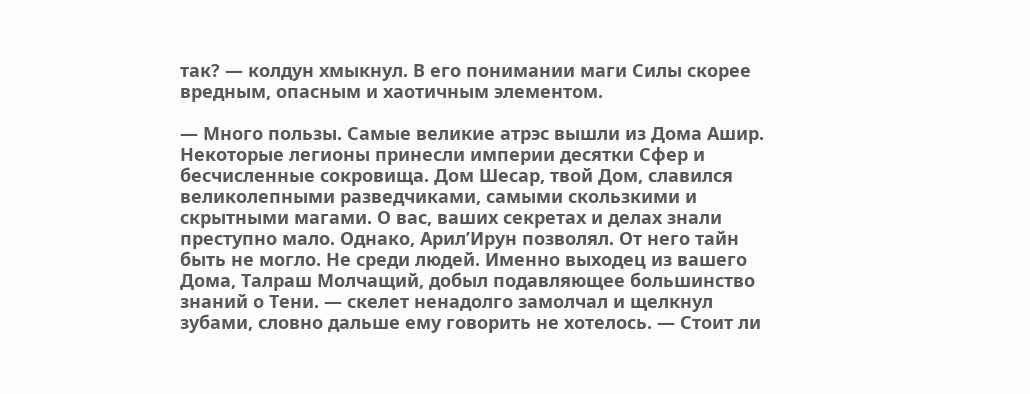так? — колдун хмыкнул. В его понимании маги Силы скорее вредным, опасным и хаотичным элементом.

— Много пользы. Самые великие атрэс вышли из Дома Ашир. Некоторые легионы принесли империи десятки Сфер и бесчисленные сокровища. Дом Шесар, твой Дом, славился великолепными разведчиками, самыми скользкими и скрытными магами. О вас, ваших секретах и делах знали преступно мало. Однако, Арил’Ирун позволял. От него тайн быть не могло. Не среди людей. Именно выходец из вашего Дома, Талраш Молчащий, добыл подавляющее большинство знаний о Тени. — скелет ненадолго замолчал и щелкнул зубами, словно дальше ему говорить не хотелось. — Стоит ли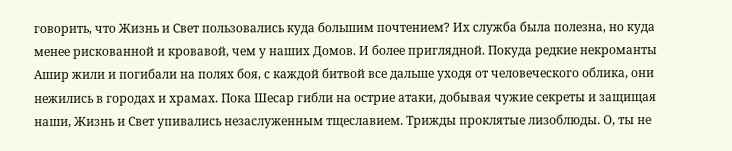говорить, что Жизнь и Свет пользовались куда большим почтением? Их служба была полезна, но куда менее рискованной и кровавой, чем у наших Домов. И более приглядной. Покуда редкие некроманты Ашир жили и погибали на полях боя, с каждой битвой все дальше уходя от человеческого облика, они нежились в городах и храмах. Пока Шесар гибли на острие атаки, добывая чужие секреты и защищая наши, Жизнь и Свет упивались незаслуженным тщеславием. Трижды проклятые лизоблюды. О, ты не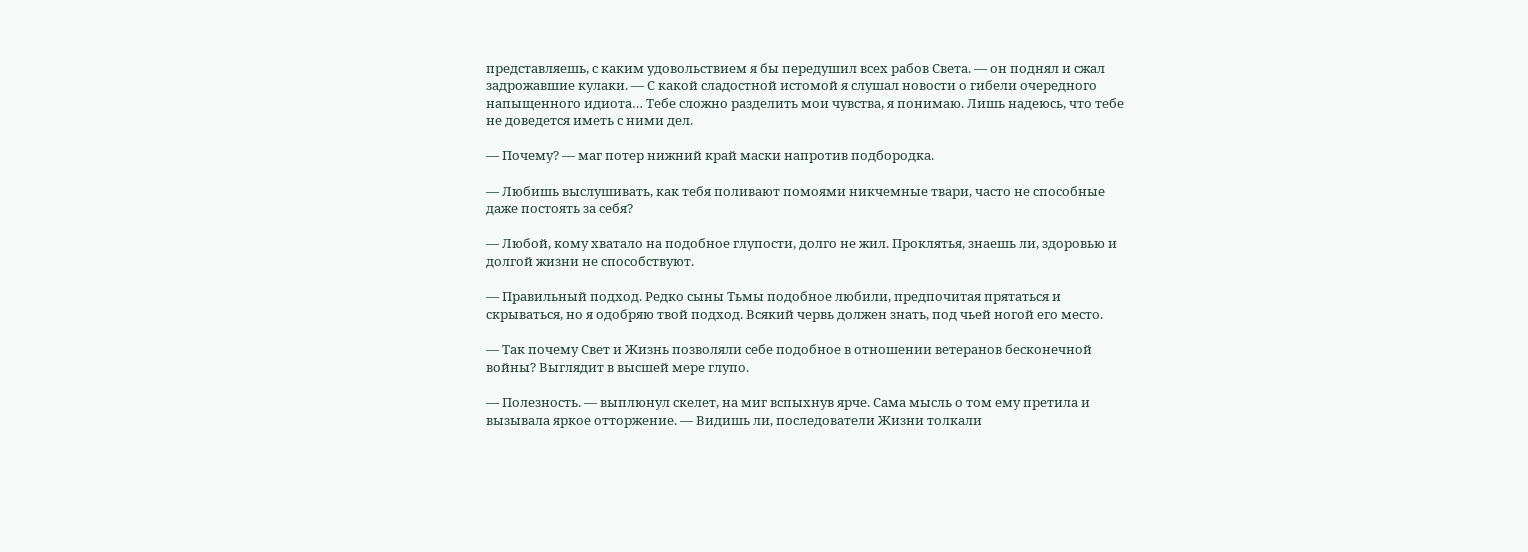представляешь, с каким удовольствием я бы передушил всех рабов Света. — он поднял и сжал задрожавшие кулаки. — С какой сладостной истомой я слушал новости о гибели очередного напыщенного идиота… Тебе сложно разделить мои чувства, я понимаю. Лишь надеюсь, что тебе не доведется иметь с ними дел.

— Почему? — маг потер нижний край маски напротив подбородка.

— Любишь выслушивать, как тебя поливают помоями никчемные твари, часто не способные даже постоять за себя?

— Любой, кому хватало на подобное глупости, долго не жил. Проклятья, знаешь ли, здоровью и долгой жизни не способствуют.

— Правильный подход. Редко сыны Тьмы подобное любили, предпочитая прятаться и скрываться, но я одобряю твой подход. Всякий червь должен знать, под чьей ногой его место.

— Так почему Свет и Жизнь позволяли себе подобное в отношении ветеранов бесконечной войны? Выглядит в высшей мере глупо.

— Полезность. — выплюнул скелет, на миг вспыхнув ярче. Сама мысль о том ему претила и вызывала яркое отторжение. — Видишь ли, последователи Жизни толкали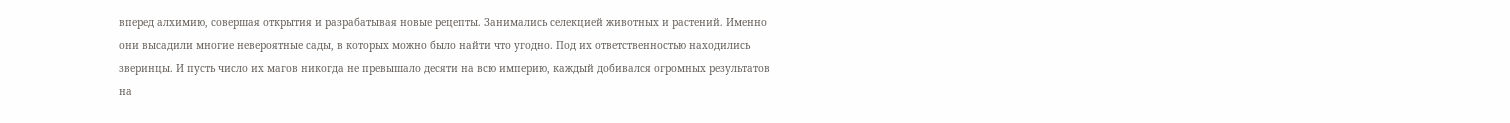вперед алхимию, совершая открытия и разрабатывая новые рецепты. Занимались селекцией животных и растений. Именно они высадили многие невероятные сады, в которых можно было найти что угодно. Под их ответственностью находились зверинцы. И пусть число их магов никогда не превышало десяти на всю империю, каждый добивался огромных результатов на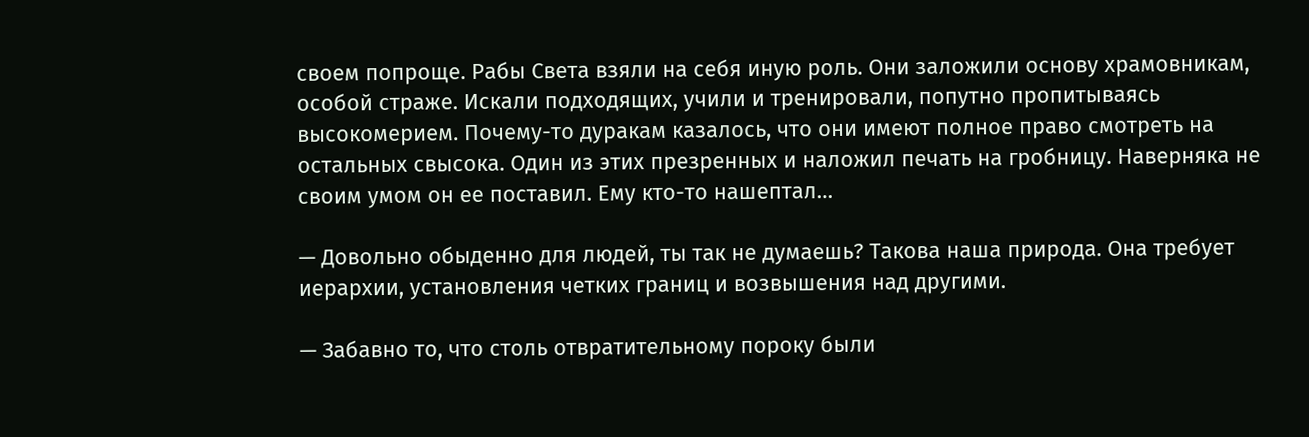своем попроще. Рабы Света взяли на себя иную роль. Они заложили основу храмовникам, особой страже. Искали подходящих, учили и тренировали, попутно пропитываясь высокомерием. Почему-то дуракам казалось, что они имеют полное право смотреть на остальных свысока. Один из этих презренных и наложил печать на гробницу. Наверняка не своим умом он ее поставил. Ему кто-то нашептал…

— Довольно обыденно для людей, ты так не думаешь? Такова наша природа. Она требует иерархии, установления четких границ и возвышения над другими.

— Забавно то, что столь отвратительному пороку были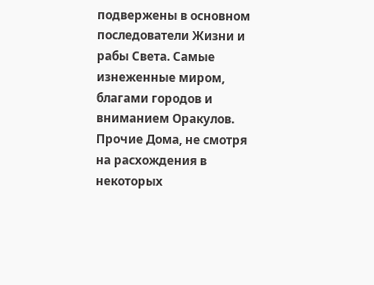подвержены в основном последователи Жизни и рабы Света. Самые изнеженные миром, благами городов и вниманием Оракулов. Прочие Дома, не смотря на расхождения в некоторых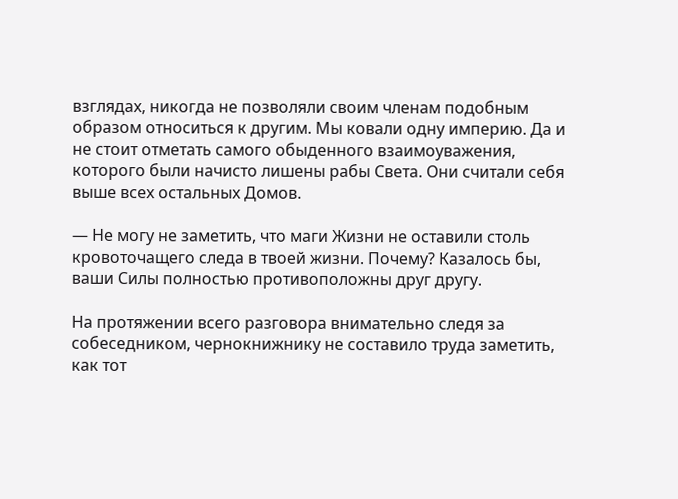взглядах, никогда не позволяли своим членам подобным образом относиться к другим. Мы ковали одну империю. Да и не стоит отметать самого обыденного взаимоуважения, которого были начисто лишены рабы Света. Они считали себя выше всех остальных Домов.

— Не могу не заметить, что маги Жизни не оставили столь кровоточащего следа в твоей жизни. Почему? Казалось бы, ваши Силы полностью противоположны друг другу.

На протяжении всего разговора внимательно следя за собеседником, чернокнижнику не составило труда заметить, как тот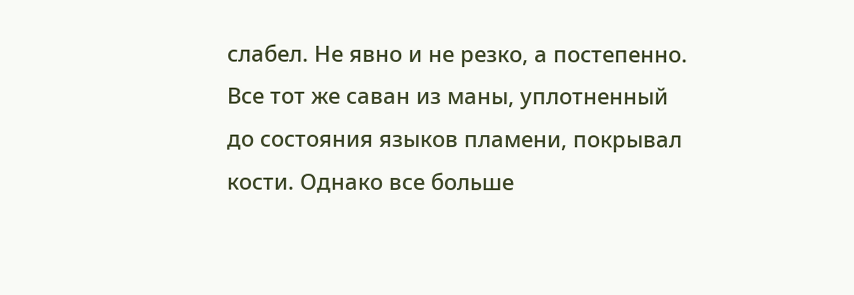слабел. Не явно и не резко, а постепенно. Все тот же саван из маны, уплотненный до состояния языков пламени, покрывал кости. Однако все больше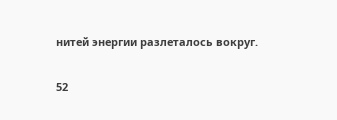нитей энергии разлеталось вокруг.

52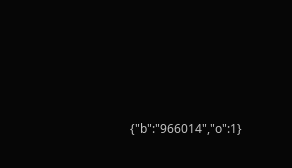{"b":"966014","o":1}